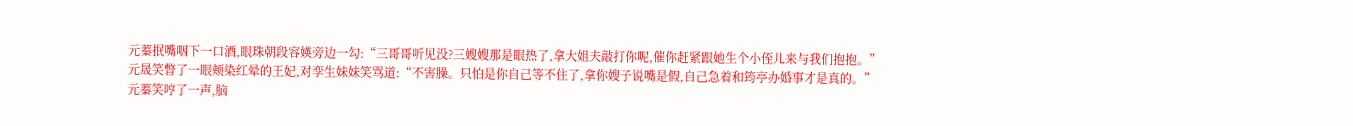元蓁抿嘴咽下一口酒,眼珠朝段容媖旁边一勾:“三哥哥听见没?三嫂嫂那是眼热了,拿大姐夫敲打你呢,催你赶紧跟她生个小侄儿来与我们抱抱。”
元晟笑瞥了一眼颊染红晕的王妃,对孪生妹妹笑骂道:“不害臊。只怕是你自己等不住了,拿你嫂子说嘴是假,自己急着和筠亭办婚事才是真的。”
元蓁笑哼了一声,脑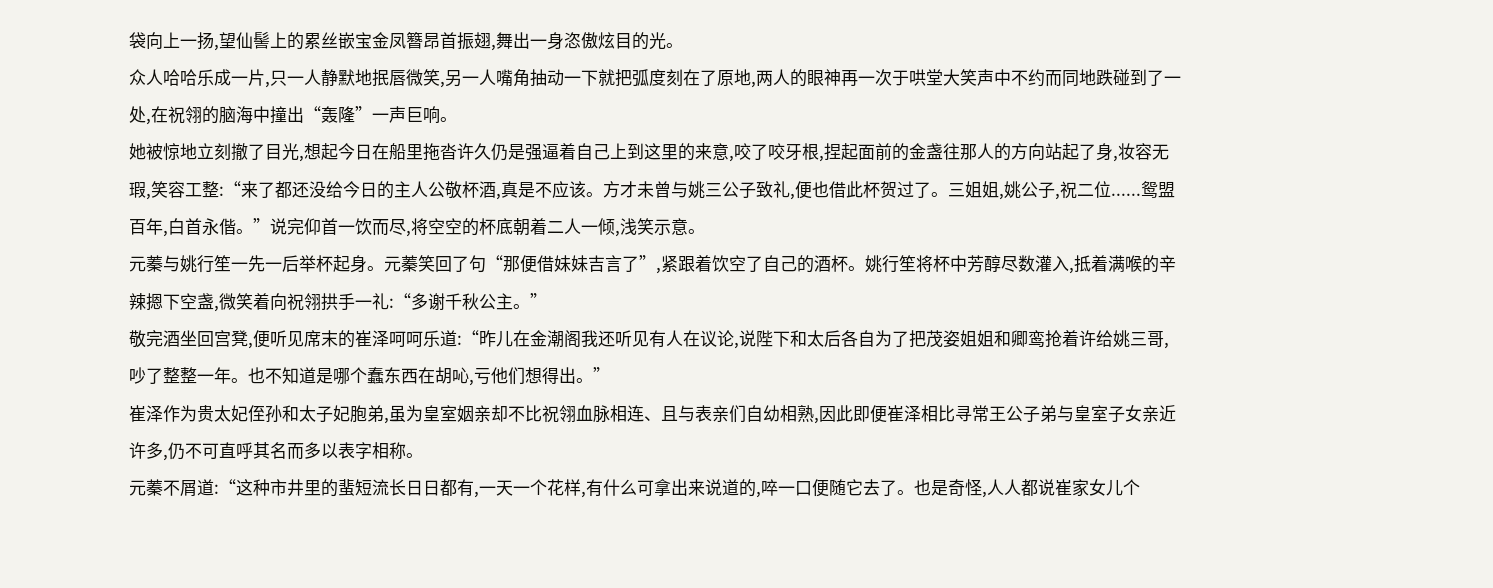袋向上一扬,望仙髻上的累丝嵌宝金凤簪昂首振翅,舞出一身恣傲炫目的光。
众人哈哈乐成一片,只一人静默地抿唇微笑,另一人嘴角抽动一下就把弧度刻在了原地,两人的眼神再一次于哄堂大笑声中不约而同地跌碰到了一处,在祝翎的脑海中撞出“轰隆”一声巨响。
她被惊地立刻撤了目光,想起今日在船里拖沓许久仍是强逼着自己上到这里的来意,咬了咬牙根,捏起面前的金盏往那人的方向站起了身,妆容无瑕,笑容工整:“来了都还没给今日的主人公敬杯酒,真是不应该。方才未曾与姚三公子致礼,便也借此杯贺过了。三姐姐,姚公子,祝二位......鸳盟百年,白首永偕。”说完仰首一饮而尽,将空空的杯底朝着二人一倾,浅笑示意。
元蓁与姚行笙一先一后举杯起身。元蓁笑回了句“那便借妹妹吉言了”,紧跟着饮空了自己的酒杯。姚行笙将杯中芳醇尽数灌入,抵着满喉的辛辣摁下空盏,微笑着向祝翎拱手一礼:“多谢千秋公主。”
敬完酒坐回宫凳,便听见席末的崔泽呵呵乐道:“昨儿在金潮阁我还听见有人在议论,说陛下和太后各自为了把茂姿姐姐和卿鸾抢着许给姚三哥,吵了整整一年。也不知道是哪个蠢东西在胡吣,亏他们想得出。”
崔泽作为贵太妃侄孙和太子妃胞弟,虽为皇室姻亲却不比祝翎血脉相连、且与表亲们自幼相熟,因此即便崔泽相比寻常王公子弟与皇室子女亲近许多,仍不可直呼其名而多以表字相称。
元蓁不屑道:“这种市井里的蜚短流长日日都有,一天一个花样,有什么可拿出来说道的,啐一口便随它去了。也是奇怪,人人都说崔家女儿个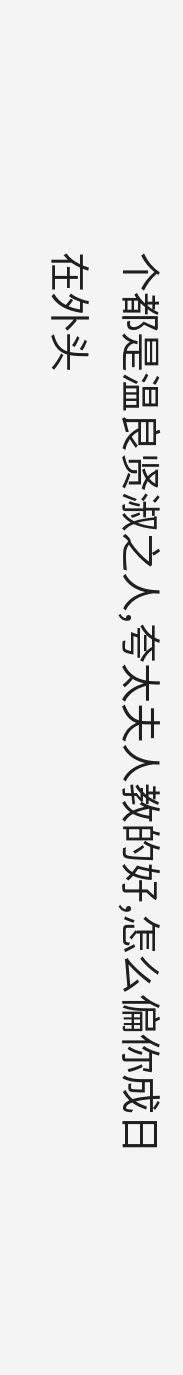个都是温良贤淑之人,夸太夫人教的好,怎么偏你成日在外头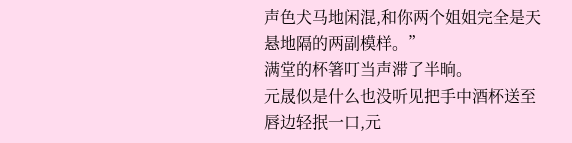声色犬马地闲混,和你两个姐姐完全是天悬地隔的两副模样。”
满堂的杯箸叮当声滞了半晌。
元晟似是什么也没听见把手中酒杯送至唇边轻抿一口,元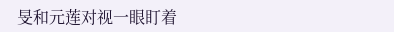旻和元莲对视一眼盯着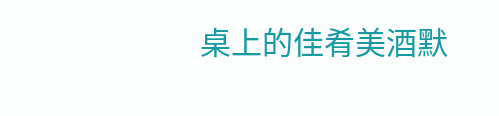桌上的佳肴美酒默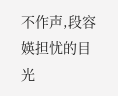不作声,段容媖担忧的目光